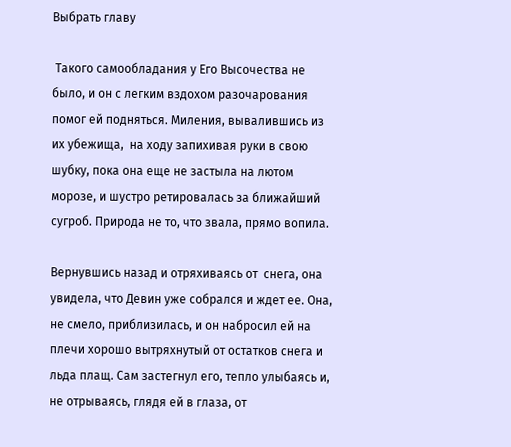Выбрать главу

 Такого самообладания у Его Высочества не было, и он с легким вздохом разочарования помог ей подняться. Миления, вывалившись из их убежища,  на ходу запихивая руки в свою шубку, пока она еще не застыла на лютом морозе, и шустро ретировалась за ближайший сугроб. Природа не то, что звала, прямо вопила.

Вернувшись назад и отряхиваясь от  снега, она увидела, что Девин уже собрался и ждет ее. Она, не смело, приблизилась, и он набросил ей на плечи хорошо вытряхнутый от остатков снега и льда плащ. Сам застегнул его, тепло улыбаясь и, не отрываясь, глядя ей в глаза, от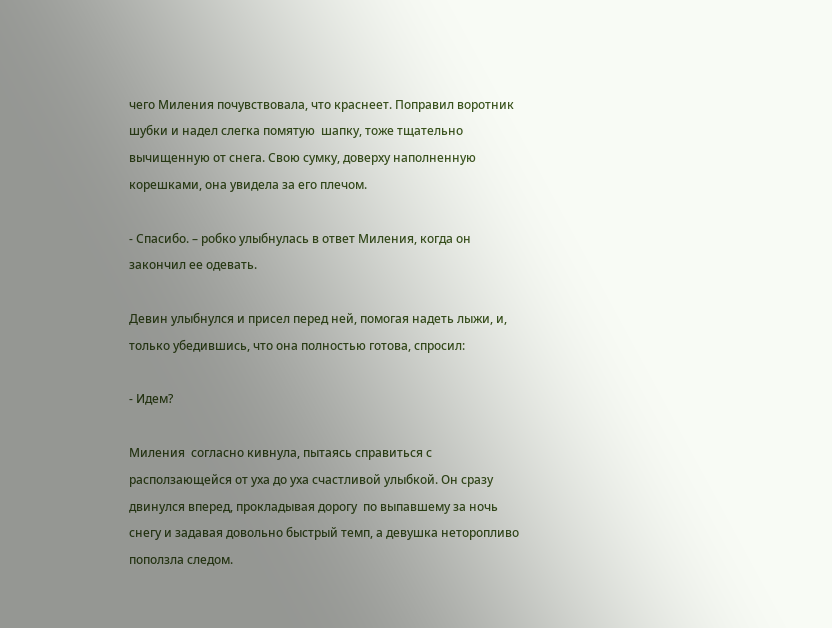чего Миления почувствовала, что краснеет. Поправил воротник шубки и надел слегка помятую  шапку, тоже тщательно вычищенную от снега. Свою сумку, доверху наполненную корешками, она увидела за его плечом.

- Спасибо. – робко улыбнулась в ответ Миления, когда он закончил ее одевать.

Девин улыбнулся и присел перед ней, помогая надеть лыжи, и, только убедившись, что она полностью готова, спросил:

- Идем?

Миления  согласно кивнула, пытаясь справиться с расползающейся от уха до уха счастливой улыбкой. Он сразу двинулся вперед, прокладывая дорогу  по выпавшему за ночь снегу и задавая довольно быстрый темп, а девушка неторопливо поползла следом.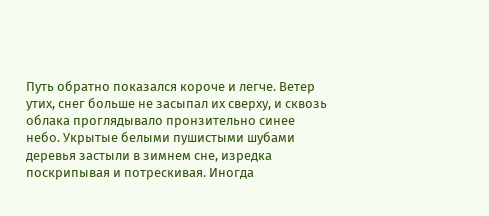Путь обратно показался короче и легче. Ветер утих, снег больше не засыпал их сверху, и сквозь облака проглядывало пронзительно синее небо. Укрытые белыми пушистыми шубами деревья застыли в зимнем сне, изредка поскрипывая и потрескивая. Иногда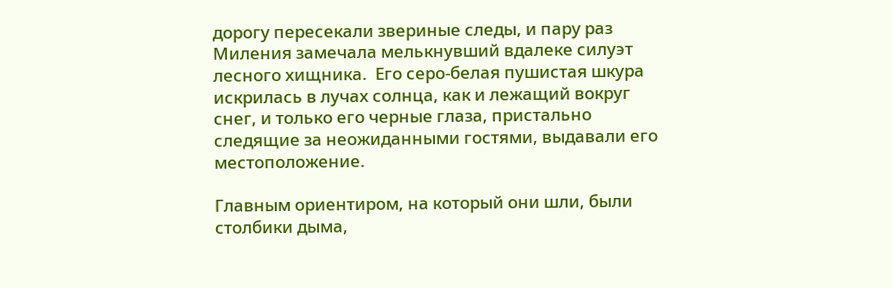дорогу пересекали звериные следы, и пару раз Миления замечала мелькнувший вдалеке силуэт лесного хищника.  Его серо-белая пушистая шкура искрилась в лучах солнца, как и лежащий вокруг снег, и только его черные глаза, пристально следящие за неожиданными гостями, выдавали его местоположение.

Главным ориентиром, на который они шли, были столбики дыма,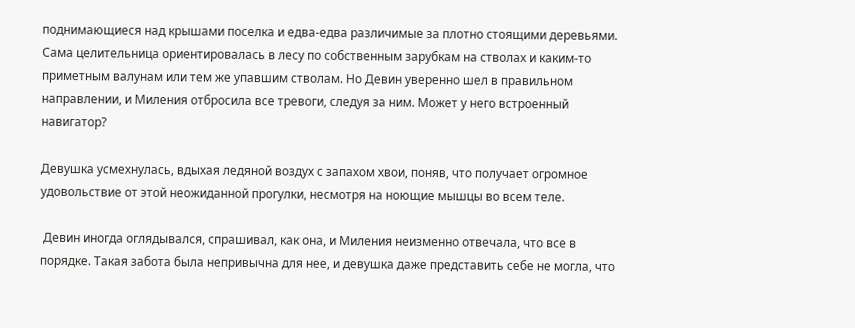поднимающиеся над крышами поселка и едва-едва различимые за плотно стоящими деревьями.  Сама целительница ориентировалась в лесу по собственным зарубкам на стволах и каким-то приметным валунам или тем же упавшим стволам. Но Девин уверенно шел в правильном направлении, и Миления отбросила все тревоги, следуя за ним. Может у него встроенный навигатор?

Девушка усмехнулась, вдыхая ледяной воздух с запахом хвои, поняв, что получает огромное удовольствие от этой неожиданной прогулки, несмотря на ноющие мышцы во всем теле.

 Девин иногда оглядывался, спрашивал, как она, и Миления неизменно отвечала, что все в порядке. Такая забота была непривычна для нее, и девушка даже представить себе не могла, что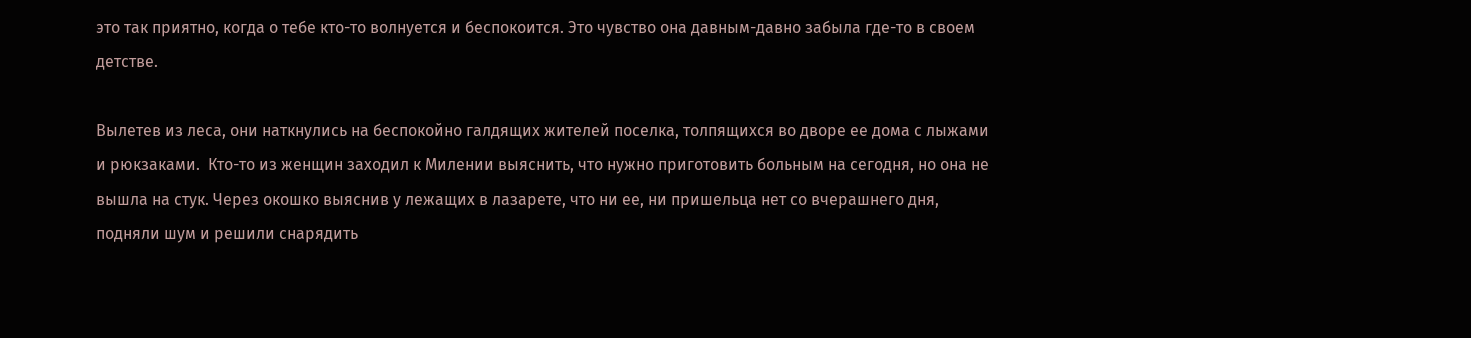это так приятно, когда о тебе кто-то волнуется и беспокоится. Это чувство она давным-давно забыла где-то в своем детстве.

Вылетев из леса, они наткнулись на беспокойно галдящих жителей поселка, толпящихся во дворе ее дома с лыжами и рюкзаками.  Кто-то из женщин заходил к Милении выяснить, что нужно приготовить больным на сегодня, но она не вышла на стук. Через окошко выяснив у лежащих в лазарете, что ни ее, ни пришельца нет со вчерашнего дня, подняли шум и решили снарядить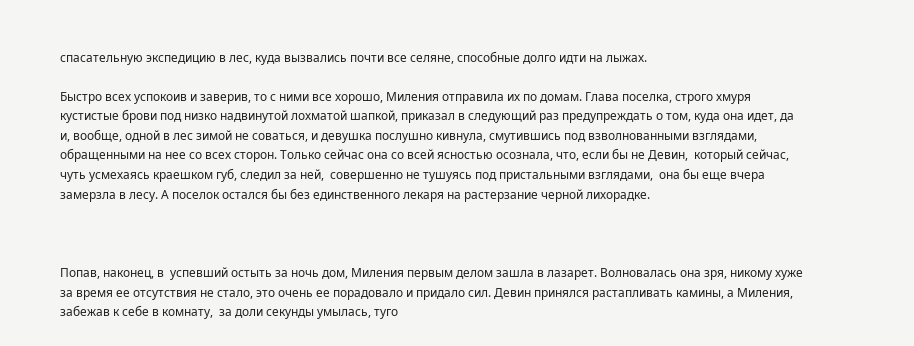спасательную экспедицию в лес, куда вызвались почти все селяне, способные долго идти на лыжах.

Быстро всех успокоив и заверив, то с ними все хорошо, Миления отправила их по домам. Глава поселка, строго хмуря кустистые брови под низко надвинутой лохматой шапкой, приказал в следующий раз предупреждать о том, куда она идет, да и, вообще, одной в лес зимой не соваться, и девушка послушно кивнула, смутившись под взволнованными взглядами, обращенными на нее со всех сторон. Только сейчас она со всей ясностью осознала, что, если бы не Девин,  который сейчас, чуть усмехаясь краешком губ, следил за ней,  совершенно не тушуясь под пристальными взглядами,  она бы еще вчера замерзла в лесу. А поселок остался бы без единственного лекаря на растерзание черной лихорадке.



Попав, наконец, в  успевший остыть за ночь дом, Миления первым делом зашла в лазарет. Волновалась она зря, никому хуже за время ее отсутствия не стало, это очень ее порадовало и придало сил. Девин принялся растапливать камины, а Миления, забежав к себе в комнату,  за доли секунды умылась, туго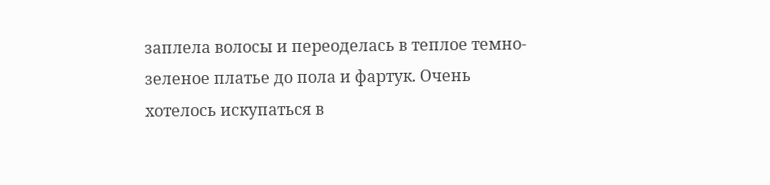заплела волосы и переоделась в теплое темно-зеленое платье до пола и фартук. Очень хотелось искупаться в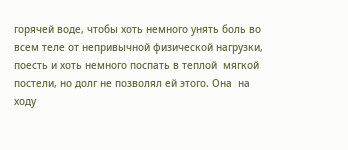горячей воде, чтобы хоть немного унять боль во всем теле от непривычной физической нагрузки, поесть и хоть немного поспать в теплой  мягкой постели, но долг не позволял ей этого. Она  на ходу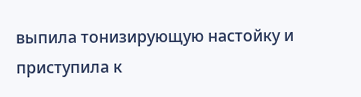выпила тонизирующую настойку и приступила к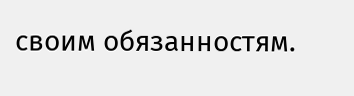своим обязанностям.